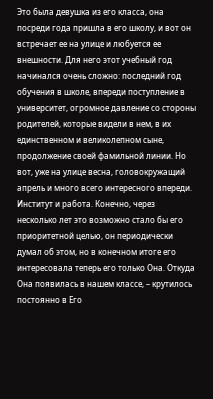Это была девушка из его класса, она посреди года пришла в его школу, и вот он встречает ее на улице и любуется ее внешности. Для него этот учебный год начинался очень сложно: последний год обучения в школе, впереди поступление в университет, огромное давление со стороны родителей, которые видели в нем, в их единственном и великолепном сыне, продолжение своей фамильной линии. Но вот, уже на улице весна, головокружащий апрель и много всего интересного впереди. Институт и работа. Конечно, через несколько лет это возможно стало бы его приоритетной целью, он периодически думал об этом, но в конечном итоге его интересовала теперь его только Она. Откуда Она появилась в нашем классе, – крутилось постоянно в Его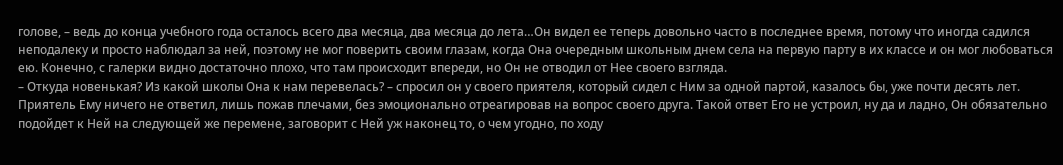голове, – ведь до конца учебного года осталось всего два месяца, два месяца до лета…Он видел ее теперь довольно часто в последнее время, потому что иногда садился неподалеку и просто наблюдал за ней, поэтому не мог поверить своим глазам, когда Она очередным школьным днем села на первую парту в их классе и он мог любоваться ею. Конечно, с галерки видно достаточно плохо, что там происходит впереди, но Он не отводил от Нее своего взгляда.
– Откуда новенькая? Из какой школы Она к нам перевелась? – спросил он у своего приятеля, который сидел с Ним за одной партой, казалось бы, уже почти десять лет.
Приятель Ему ничего не ответил, лишь пожав плечами, без эмоционально отреагировав на вопрос своего друга. Такой ответ Его не устроил, ну да и ладно, Он обязательно подойдет к Ней на следующей же перемене, заговорит с Ней уж наконец то, о чем угодно, по ходу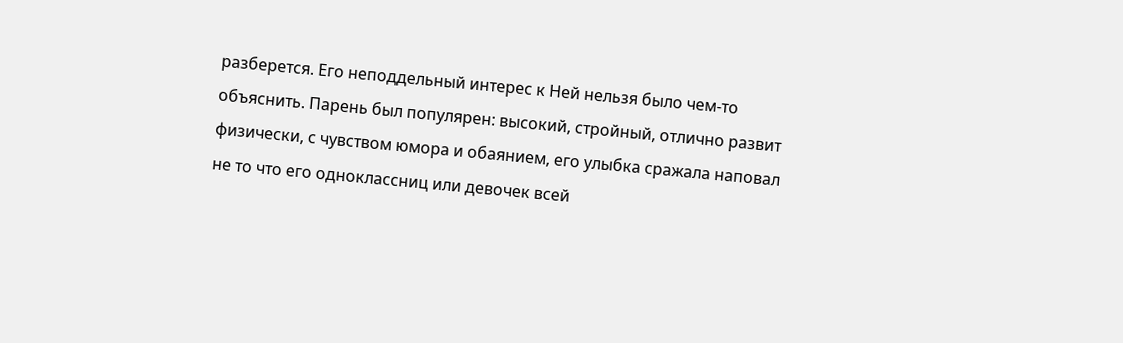разберется. Его неподдельный интерес к Ней нельзя было чем-то объяснить. Парень был популярен: высокий, стройный, отлично развит физически, с чувством юмора и обаянием, его улыбка сражала наповал не то что его одноклассниц или девочек всей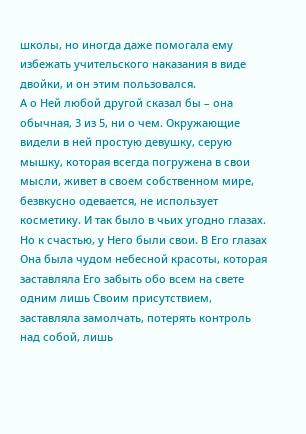школы, но иногда даже помогала ему избежать учительского наказания в виде двойки, и он этим пользовался.
А о Ней любой другой сказал бы – она обычная, 3 из 5, ни о чем. Окружающие видели в ней простую девушку, серую мышку, которая всегда погружена в свои мысли, живет в своем собственном мире, безвкусно одевается, не использует косметику. И так было в чьих угодно глазах. Но к счастью, у Него были свои. В Его глазах Она была чудом небесной красоты, которая заставляла Его забыть обо всем на свете одним лишь Своим присутствием, заставляла замолчать, потерять контроль над собой, лишь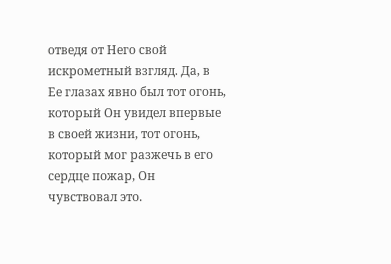отведя от Него свой искрометный взгляд. Да, в Ее глазах явно был тот огонь, который Он увидел впервые в своей жизни, тот огонь, который мог разжечь в его сердце пожар, Он чувствовал это.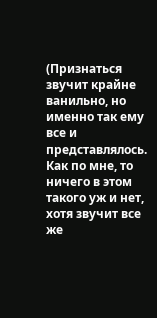(Признаться звучит крайне ванильно, но именно так ему все и представлялось. Как по мне, то ничего в этом такого уж и нет, хотя звучит все же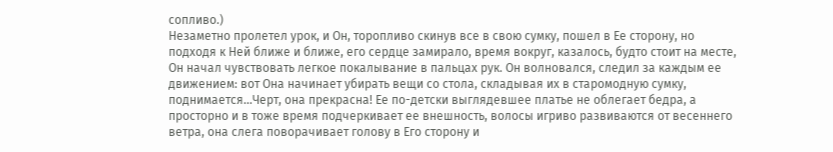сопливо.)
Незаметно пролетел урок, и Он, торопливо скинув все в свою сумку, пошел в Ее сторону, но подходя к Ней ближе и ближе, его сердце замирало, время вокруг, казалось, будто стоит на месте, Он начал чувствовать легкое покалывание в пальцах рук. Он волновался, следил за каждым ее движением: вот Она начинает убирать вещи со стола, складывая их в старомодную сумку, поднимается…Черт, она прекрасна! Ее по-детски выглядевшее платье не облегает бедра, а просторно и в тоже время подчеркивает ее внешность, волосы игриво развиваются от весеннего ветра, она слега поворачивает голову в Его сторону и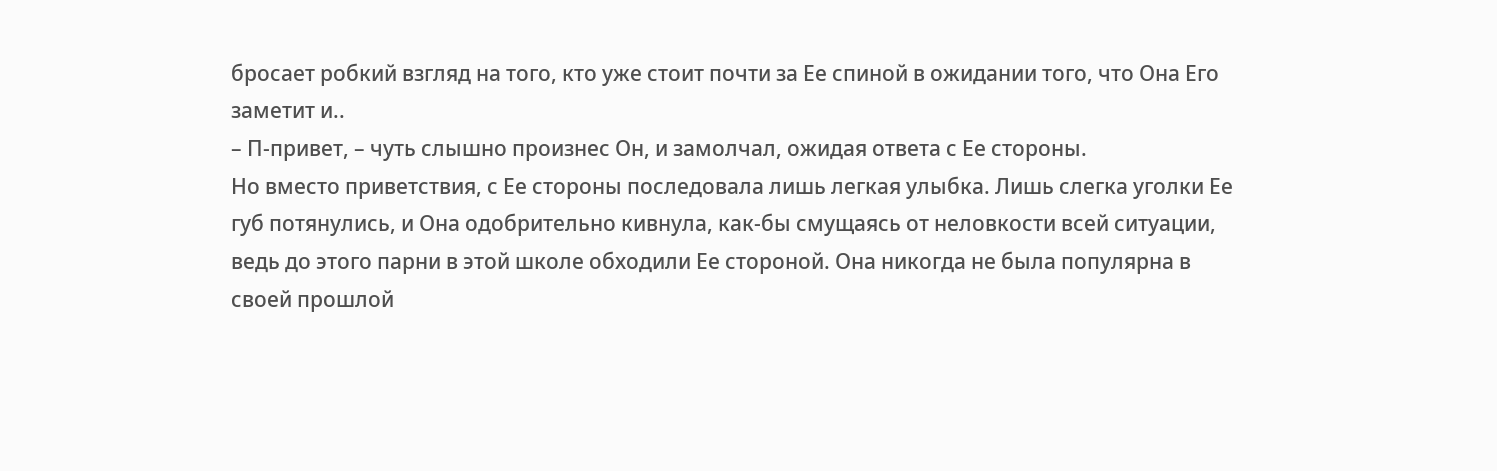бросает робкий взгляд на того, кто уже стоит почти за Ее спиной в ожидании того, что Она Его заметит и..
– П-привет, – чуть слышно произнес Он, и замолчал, ожидая ответа с Ее стороны.
Но вместо приветствия, с Ее стороны последовала лишь легкая улыбка. Лишь слегка уголки Ее губ потянулись, и Она одобрительно кивнула, как-бы смущаясь от неловкости всей ситуации, ведь до этого парни в этой школе обходили Ее стороной. Она никогда не была популярна в своей прошлой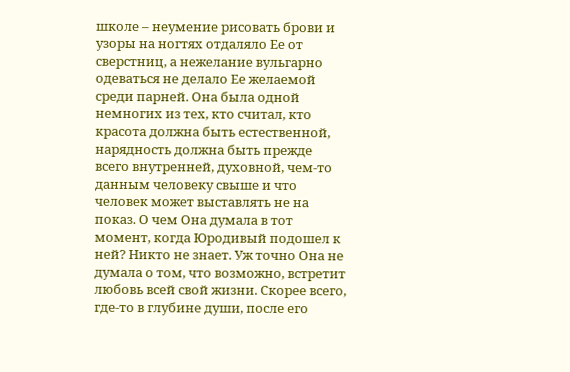школе – неумение рисовать брови и узоры на ногтях отдаляло Ее от сверстниц, а нежелание вульгарно одеваться не делало Ее желаемой среди парней. Она была одной немногих из тех, кто считал, кто красота должна быть естественной, нарядность должна быть прежде всего внутренней, духовной, чем-то данным человеку свыше и что человек может выставлять не на показ. О чем Она думала в тот момент, когда Юродивый подошел к ней? Никто не знает. Уж точно Она не думала о том, что возможно, встретит любовь всей свой жизни. Скорее всего, где-то в глубине души, после его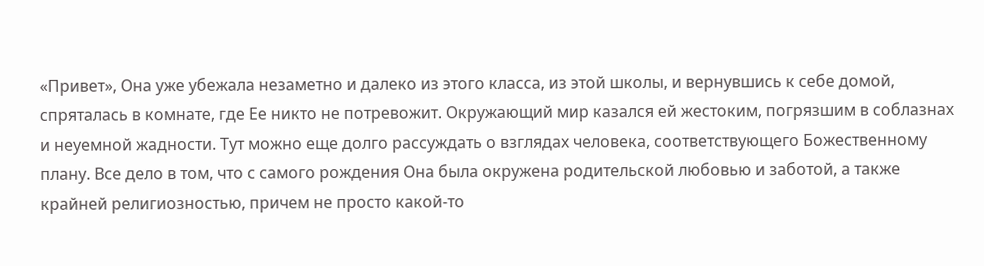«Привет», Она уже убежала незаметно и далеко из этого класса, из этой школы, и вернувшись к себе домой, спряталась в комнате, где Ее никто не потревожит. Окружающий мир казался ей жестоким, погрязшим в соблазнах и неуемной жадности. Тут можно еще долго рассуждать о взглядах человека, соответствующего Божественному плану. Все дело в том, что с самого рождения Она была окружена родительской любовью и заботой, а также крайней религиозностью, причем не просто какой-то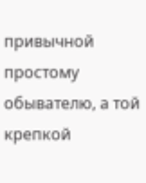привычной простому обывателю, а той крепкой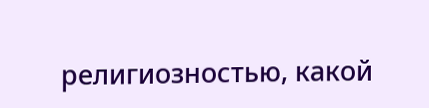религиозностью, какой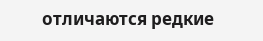отличаются редкие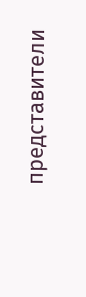представители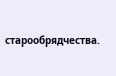старообрядчества.